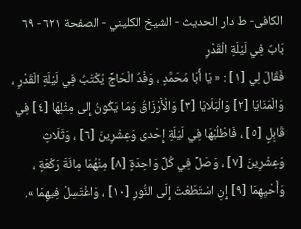الکافی- ط دار الحدیث - الشيخ الكليني - الصفحة ٦٢١ - ٦٩ بَابٌ فِي لَيْلَةِ الْقَدْرِ
فَقَالَ لِي [١] : « يَا أَبَا مُحَمَّدٍ ، وَفْدُ الْحَاجِّ يُكْتَبُ فِي لَيْلَةِ الْقَدْرِ ، وَالْمَنَايَا [٢] وَالْبَلَايَا [٣] وَالْأَرْزَاقُ وَمَا يَكُونُ إِلى مِثْلِهَا [٤] فِي قَابِلٍ [٥] ، فَاطْلُبْهَا فِي لَيْلَةِ إِحْدى وَعِشْرِينَ [٦] ، وَثَلَاثٍ وَعِشْرِينَ [٧] ، وَصَلِّ فِي كُلِّ وَاحِدَةٍ [٨] مِنْهُمَا مِائَةَ رَكْعَةٍ ، وَأَحْيِهِمَا [٩] إِنِ اسْتَطَعْتَ إِلَى النُّورِ [١٠] ، وَاغْتَسِلْ فِيهِمَا ».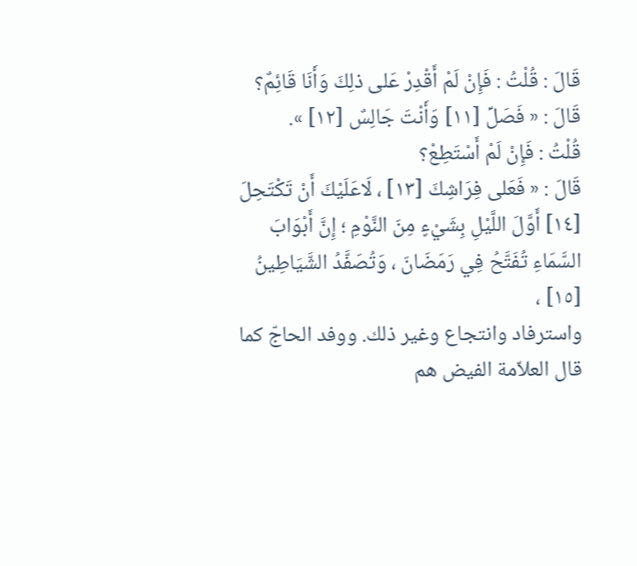قَالَ : قُلْتُ : فَإِنْ لَمْ أَقْدِرْ عَلى ذلِكَ وَأَنَا قَائِمٌ؟
قَالَ : « فَصَلِّ [١١] وَأَنْتَ جَالِسٌ [١٢] ».
قُلْتُ : فَإِنْ لَمْ أَسْتَطِعْ؟
قَالَ : « فَعَلى فِرَاشِكَ [١٣] ، لَاعَلَيْكَ أَنْ تَكْتَحِلَ [١٤] أَوَّلَ اللَّيْلِ بِشَيْءٍ مِنَ النَّوْمِ ؛ إِنَّ أَبْوَابَ السَّمَاءِ تُفَتَّحُ فِي رَمَضَانَ ، وَتُصَفَّدُ الشَّيَاطِينُ [١٥] ،
واسترفاد وانتجاع وغير ذلك. ووفد الحاجّ كما قال العلاّمة الفيض هم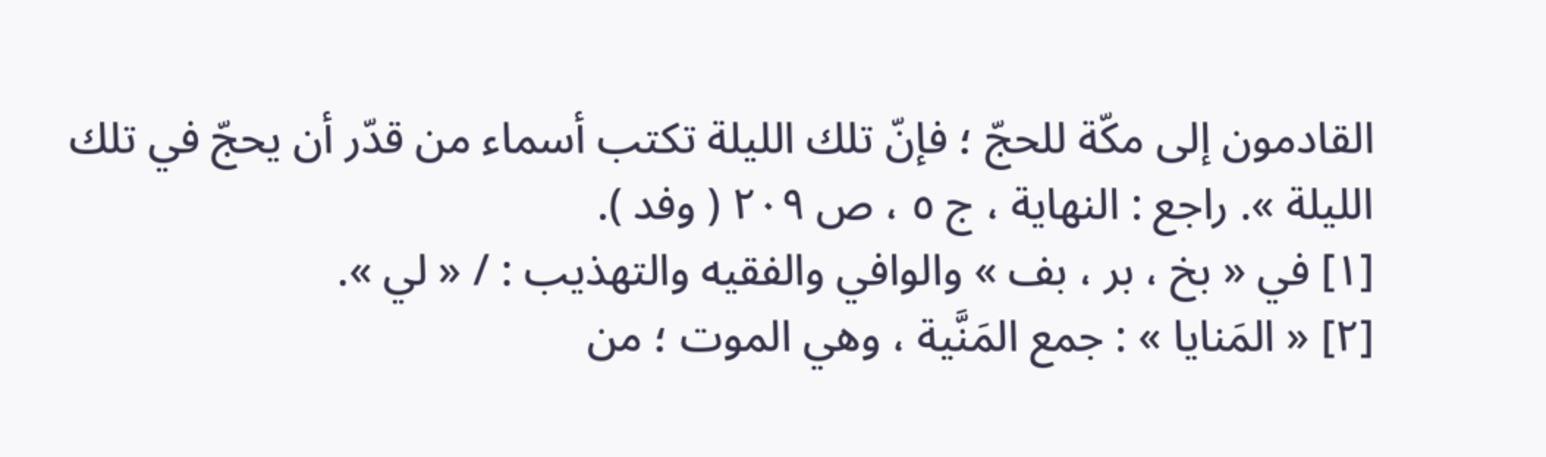القادمون إلى مكّة للحجّ ؛ فإنّ تلك الليلة تكتب أسماء من قدّر أن يحجّ في تلك الليلة ». راجع : النهاية ، ج ٥ ، ص ٢٠٩ ( وفد ).
[١] في « بخ ، بر ، بف » والوافي والفقيه والتهذيب : / « لي ».
[٢] « المَنايا » : جمع المَنَّية ، وهي الموت ؛ من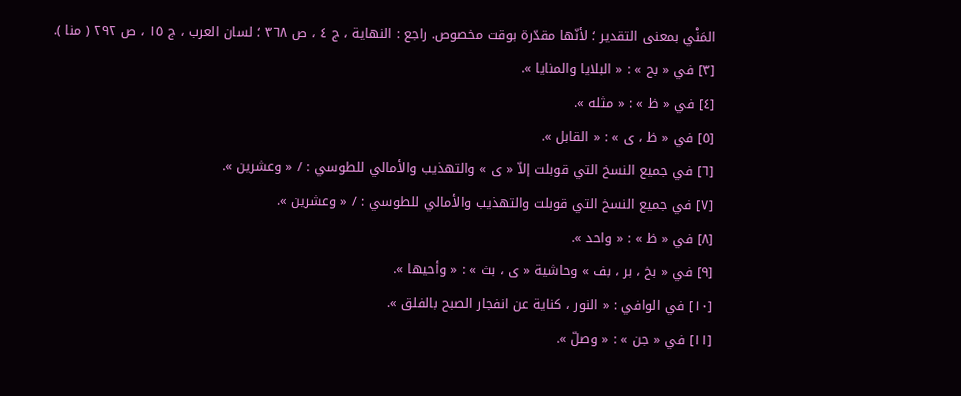المَنْي بمعنى التقدير ؛ لأنّها مقدّرة بوقت مخصوص. راجع : النهاية ، ج ٤ ، ص ٣٦٨ ؛ لسان العرب ، ج ١٥ ، ص ٢٩٢ ( منا ).
[٣] في « بح » : « البلايا والمنايا ».
[٤] في « ظ » : « مثله ».
[٥] في « ظ ، ى » : « القابل ».
[٦] في جميع النسخ التي قوبلت إلاّ « ى » والتهذيب والأمالي للطوسي : / « وعشرين ».
[٧] في جميع النسخ التي قوبلت والتهذيب والأمالي للطوسي : / « وعشرين ».
[٨] في « ظ » : « واحد ».
[٩] في « بخ ، بر ، بف » وحاشية « ى ، بث » : « وأحيها ».
[١٠] في الوافي : « النور ، كناية عن انفجار الصبح بالفلق ».
[١١] في « جن » : « وصلّ ».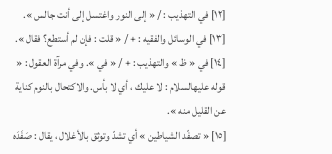[١٢] في التهذيب : / « إلى النور واغتسل إلى أنت جالس ».
[١٣] في الوسائل والفقيه : + / « قلت : فإن لم أستطع؟ فقال ».
[١٤] في « ظ » والتهذيب : + / « في ». وفي مرآة العقول : « قوله عليهالسلام : لا عليك ، أي لا بأس. والاكتحال بالنوم كناية عن القليل منه ».
[١٥] « تصفّد الشياطين » أي تشدّ وتوثق بالأغلال ، يقال : صَفَدَه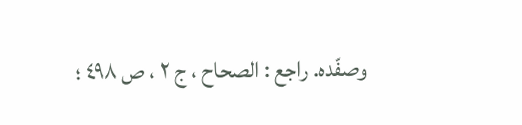وصفّده. راجع : الصحاح ، ج ٢ ، ص ٤٩٨ ؛